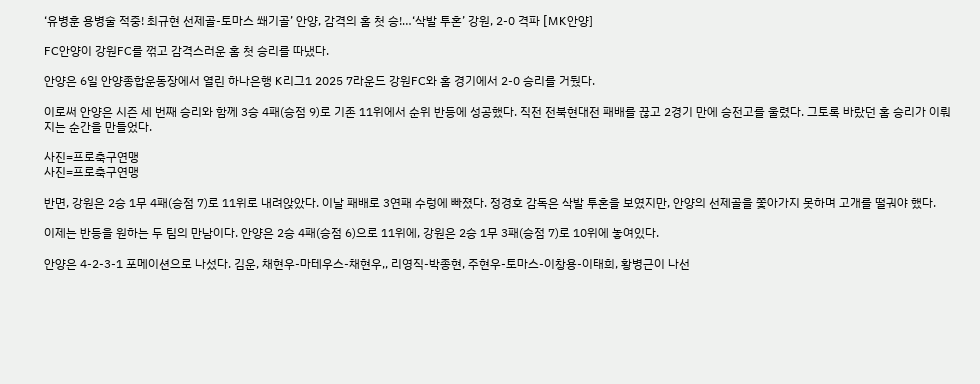‘유병훈 용병술 적중! 최규현 선제골-토마스 쐐기골’ 안양, 감격의 홈 첫 승!…‘삭발 투혼’ 강원, 2-0 격파 [MK안양]

FC안양이 강원FC를 꺾고 감격스러운 홈 첫 승리를 따냈다.

안양은 6일 안양종합운동장에서 열린 하나은행 K리그1 2025 7라운드 강원FC와 홈 경기에서 2-0 승리를 거뒀다.

이로써 안양은 시즌 세 번째 승리와 함께 3승 4패(승점 9)로 기존 11위에서 순위 반등에 성공했다. 직전 전북현대전 패배를 끊고 2경기 만에 승전고를 울렸다. 그토록 바랐던 홈 승리가 이뤄지는 순간을 만들었다.

사진=프로축구연맹
사진=프로축구연맹

반면, 강원은 2승 1무 4패(승점 7)로 11위로 내려앉았다. 이날 패배로 3연패 수렁에 빠졌다. 정경호 감독은 삭발 투혼을 보였지만, 안양의 선제골을 쫓아가지 못하며 고개를 떨궈야 했다.

이제는 반등을 원하는 두 팀의 만남이다. 안양은 2승 4패(승점 6)으로 11위에, 강원은 2승 1무 3패(승점 7)로 10위에 놓여있다.

안양은 4-2-3-1 포메이션으로 나섰다. 김운, 채현우-마테우스-채현우,, 리영직-박종현, 주현우-토마스-이창용-이태희, 황병근이 나선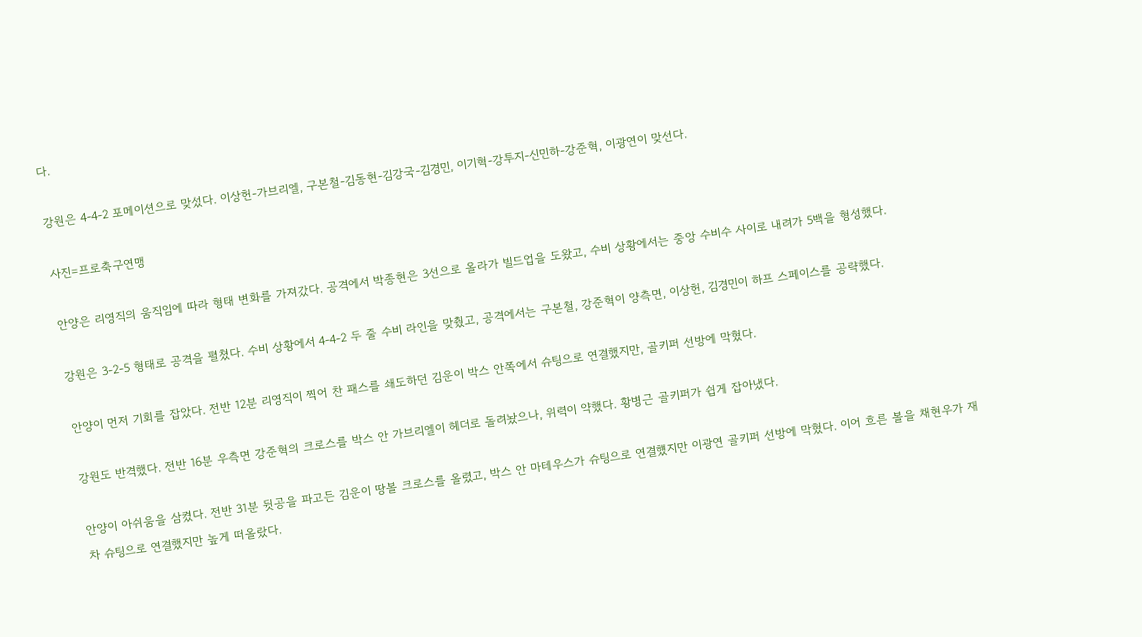다.

강원은 4-4-2 포메이션으로 맞섰다. 이상헌-가브리엘, 구본철-김동현-김강국-김경민, 이기혁-강투지-신민하-강준혁, 이광연이 맞선다.

사진=프로축구연맹

안양은 리영직의 움직임에 따라 형태 변화를 가져갔다. 공격에서 박종현은 3선으로 올라가 빌드업을 도왔고, 수비 상황에서는 중앙 수비수 사이로 내려가 5백을 형성했다.

강원은 3-2-5 형태로 공격을 펼쳤다. 수비 상황에서 4-4-2 두 줄 수비 라인을 맞췄고, 공격에서는 구본철, 강준혁이 양측면, 이상헌, 김경민이 하프 스페이스를 공략했다.

안양이 먼저 기회를 잡았다. 전반 12분 리영직이 찍어 찬 패스를 쇄도하던 김운이 박스 안쪽에서 슈팅으로 연결했지만, 골키퍼 선방에 막혔다.

강원도 반격했다. 전반 16분 우측면 강준혁의 크로스를 박스 안 가브리엘이 헤더로 돌려놨으나, 위력이 약했다. 황병근 골키퍼가 쉽게 잡아냈다.

안양이 아쉬움을 삼켰다. 전반 31분 뒷공을 파고든 김운이 땅볼 크로스를 올렸고, 박스 안 마테우스가 슈팅으로 연결헀지만 이광연 골키퍼 선방에 막혔다. 이어 흐른 볼을 채현우가 재차 슈팅으로 연결했지만 높게 떠올랐다.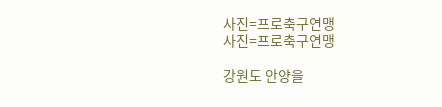사진=프로축구연맹
사진=프로축구연맹

강원도 안양을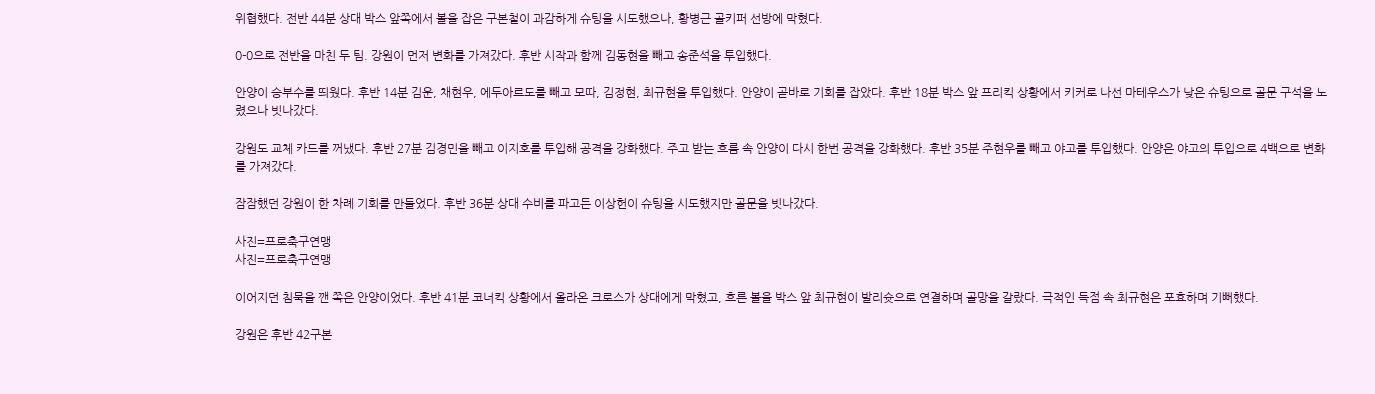위협했다. 전반 44분 상대 박스 앞쪽에서 볼을 잡은 구본철이 과감하게 슈팅을 시도했으나, 황병근 골키퍼 선방에 막혔다.

0-0으로 전반을 마친 두 팀. 강원이 먼저 변화를 가져갔다. 후반 시작과 함께 김동현을 빼고 송준석을 투입했다.

안양이 승부수를 띄웠다. 후반 14분 김운, 채현우, 에두아르도를 빼고 모따, 김정현, 최규현을 투입했다. 안양이 곧바로 기회를 잡았다. 후반 18분 박스 앞 프리킥 상황에서 키커로 나선 마테우스가 낮은 슈팅으로 골문 구석을 노렸으나 빗나갔다.

강원도 교체 카드를 꺼냈다. 후반 27분 김경민을 빼고 이지호를 투입해 공격을 강화했다. 주고 받는 흐름 속 안양이 다시 한번 공격을 강화했다. 후반 35분 주현우를 빼고 야고를 투입했다. 안양은 야고의 투입으로 4백으로 변화를 가져갔다.

잠잠했던 강원이 한 차례 기회를 만들었다. 후반 36분 상대 수비를 파고든 이상헌이 슈팅을 시도했지만 골문을 빗나갔다.

사진=프로축구연맹
사진=프로축구연맹

이어지던 침묵을 깬 쪽은 안양이었다. 후반 41분 코너킥 상황에서 올라온 크로스가 상대에게 막혔고, 흐른 볼을 박스 앞 최규현이 발리슛으로 연결하며 골망을 갈랐다. 극적인 득점 속 최규현은 포효하며 기뻐했다.

강원은 후반 42구본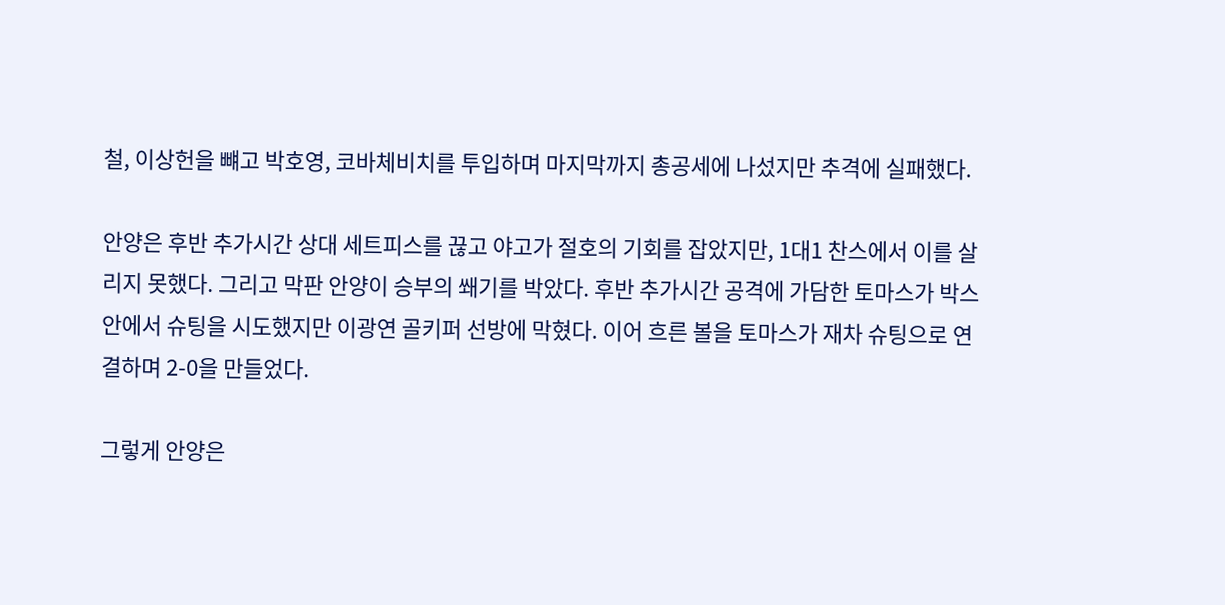철, 이상헌을 뺴고 박호영, 코바체비치를 투입하며 마지막까지 총공세에 나섰지만 추격에 실패했다.

안양은 후반 추가시간 상대 세트피스를 끊고 야고가 절호의 기회를 잡았지만, 1대1 찬스에서 이를 살리지 못했다. 그리고 막판 안양이 승부의 쐐기를 박았다. 후반 추가시간 공격에 가담한 토마스가 박스 안에서 슈팅을 시도했지만 이광연 골키퍼 선방에 막혔다. 이어 흐른 볼을 토마스가 재차 슈팅으로 연결하며 2-0을 만들었다.

그렇게 안양은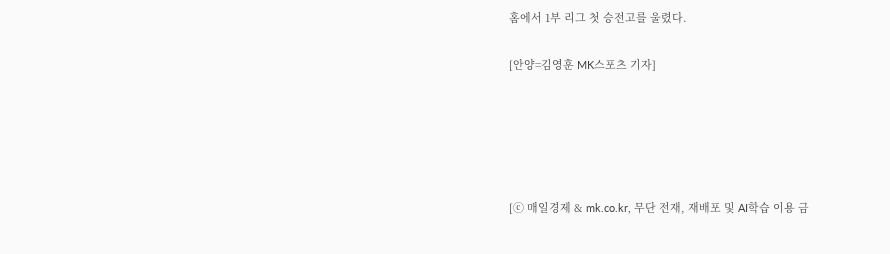홈에서 1부 리그 첫 승전고를 울렸다.

[안양=김영훈 MK스포츠 기자]





[ⓒ 매일경제 & mk.co.kr, 무단 전재, 재배포 및 AI학습 이용 금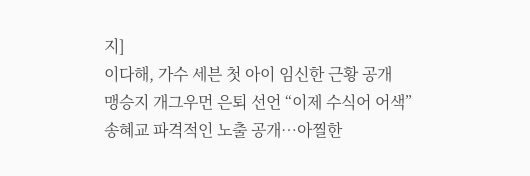지]
이다해, 가수 세븐 첫 아이 임신한 근황 공개
맹승지 개그우먼 은퇴 선언 “이제 수식어 어색”
송혜교 파격적인 노출 공개…아찔한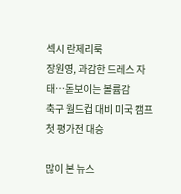섹시 란제리룩
장원영, 과감한 드레스 자태…돋보이는 볼륨감
축구 월드컵 대비 미국 캠프 첫 평가전 대승

많이 본 뉴스